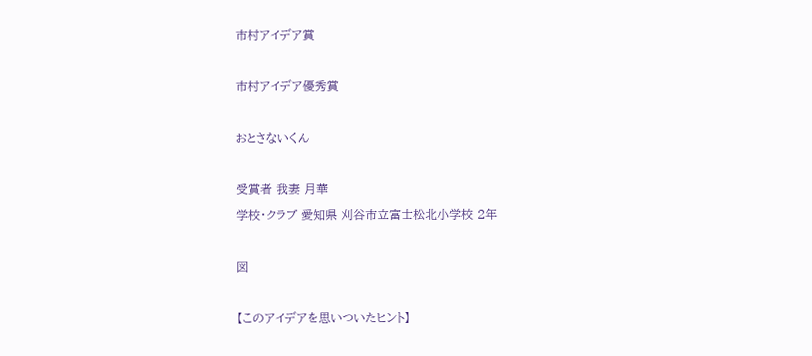市村アイデア賞

市村アイデア優秀賞

おとさないくん

受賞者 我妻 月華
学校・クラブ 愛知県 刈谷市立富士松北小学校 2年

図

【このアイデアを思いついたヒント】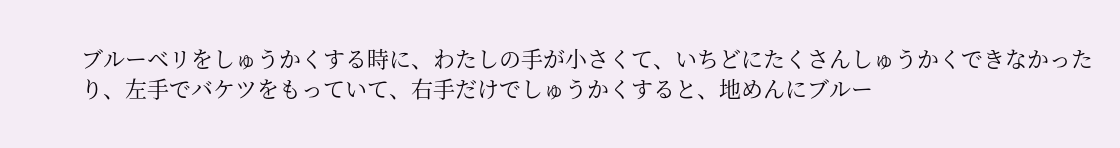ブルーベリをしゅうかくする時に、わたしの手が小さくて、いちどにたくさんしゅうかくできなかったり、左手でバケツをもっていて、右手だけでしゅうかくすると、地めんにブルー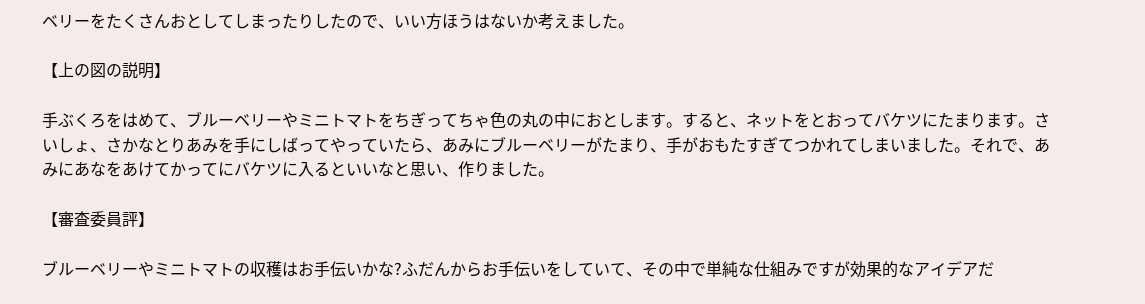ベリーをたくさんおとしてしまったりしたので、いい方ほうはないか考えました。

【上の図の説明】

手ぶくろをはめて、ブルーベリーやミニトマトをちぎってちゃ色の丸の中におとします。すると、ネットをとおってバケツにたまります。さいしょ、さかなとりあみを手にしばってやっていたら、あみにブルーベリーがたまり、手がおもたすぎてつかれてしまいました。それで、あみにあなをあけてかってにバケツに入るといいなと思い、作りました。

【審査委員評】

ブルーベリーやミニトマトの収穫はお手伝いかな?ふだんからお手伝いをしていて、その中で単純な仕組みですが効果的なアイデアだ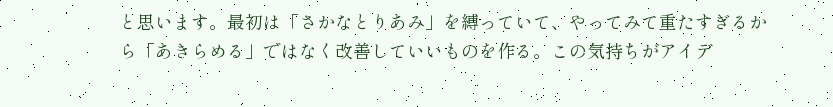と思います。最初は「さかなとりあみ」を縛っていて、やってみて重たすぎるから「あきらめる」ではなく改善していいものを作る。この気持ちがアイデ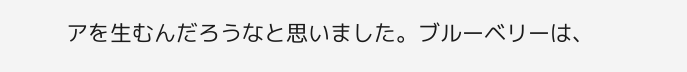アを生むんだろうなと思いました。ブルーベリーは、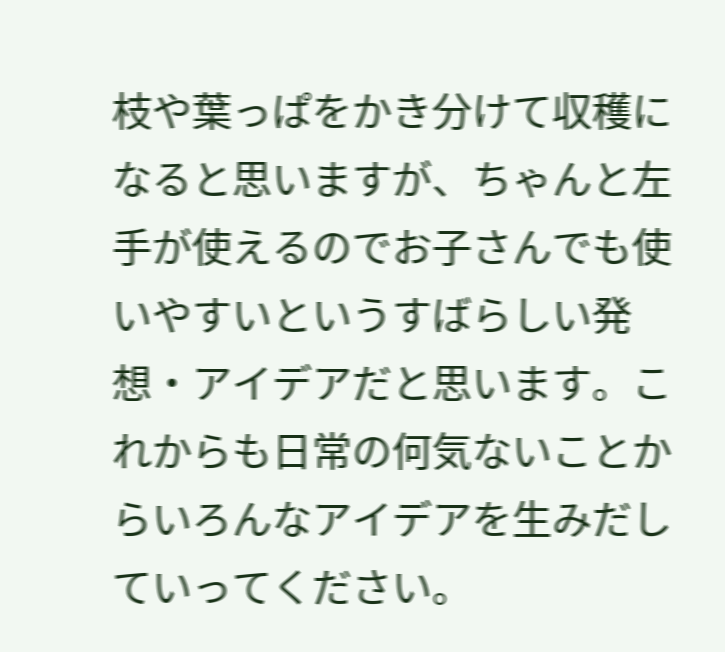枝や葉っぱをかき分けて収穫になると思いますが、ちゃんと左手が使えるのでお子さんでも使いやすいというすばらしい発想・アイデアだと思います。これからも日常の何気ないことからいろんなアイデアを生みだしていってください。